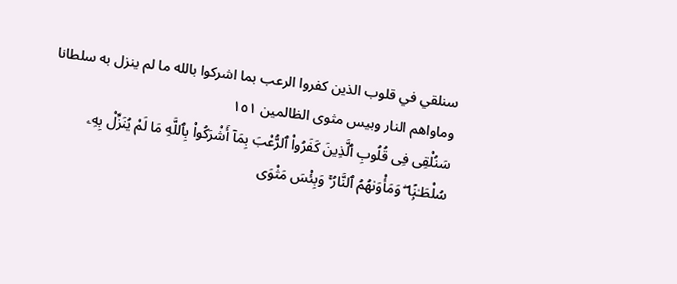سنلقي في قلوب الذين كفروا الرعب بما اشركوا بالله ما لم ينزل به سلطانا وماواهم النار وبيس مثوى الظالمين ١٥١
سَنُلْقِى فِى قُلُوبِ ٱلَّذِينَ كَفَرُوا۟ ٱلرُّعْبَ بِمَآ أَشْرَكُوا۟ بِٱللَّهِ مَا لَمْ يُنَزِّلْ بِهِۦ سُلْطَـٰنًۭا ۖ وَمَأْوَىٰهُمُ ٱلنَّارُ ۚ وَبِئْسَ مَثْوَى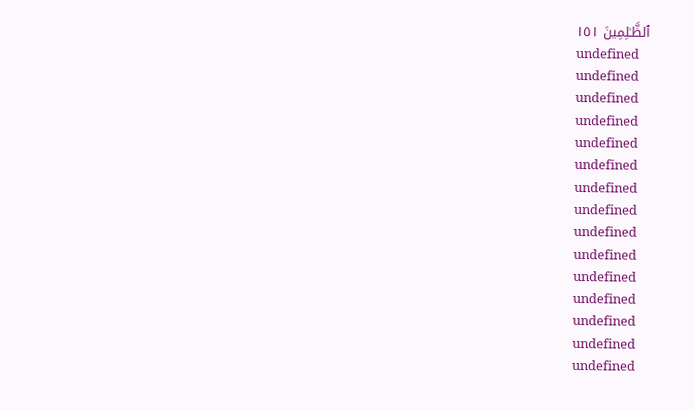ٱلظَّـٰلِمِينَ ١٥١
undefined
undefined
undefined
undefined
undefined
undefined
undefined
undefined
undefined
undefined
undefined
undefined
undefined
undefined
undefined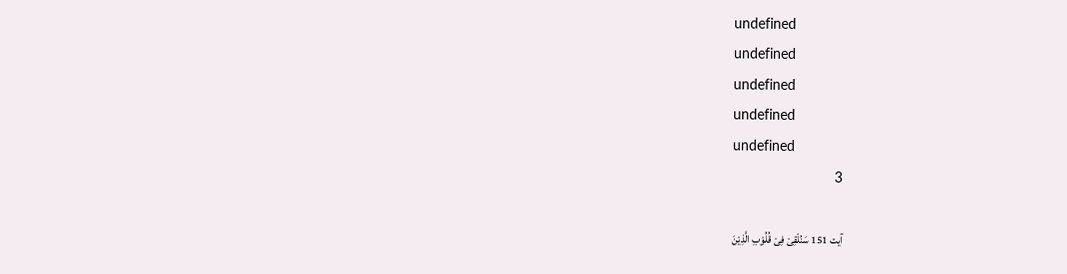undefined
undefined
undefined
undefined
undefined
3

آیت 151 سَنُلْقِیْ فِیْ قُلُوْبِ الَّذِیْنَ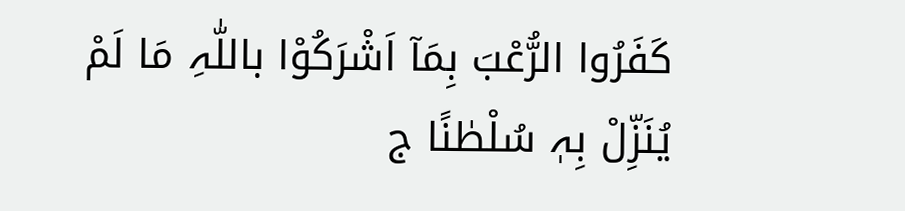کَفَرُوا الرُّعْبَ بِمَآ اَشْرَکُوْا باللّٰہِ مَا لَمْ یُنَزِّلْ بِہٖ سُلْطٰنًا ج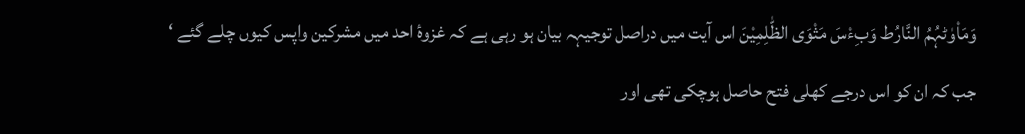وَمَاْوٰٹہُمُ النَّارُط وَبِءْسَ مَثْوَی الظّٰلِمِیْنَ اس آیت میں دراصل توجیہہ بیان ہو رہی ہے کہ غزوۂ احد میں مشرکین واپس کیوں چلے گئے ‘ جب کہ ان کو اس درجے کھلی فتح حاصل ہوچکی تھی اور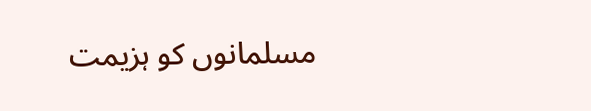مسلمانوں کو ہزیمت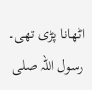اٹھانا پڑی تھی۔ رسول اللہ صلى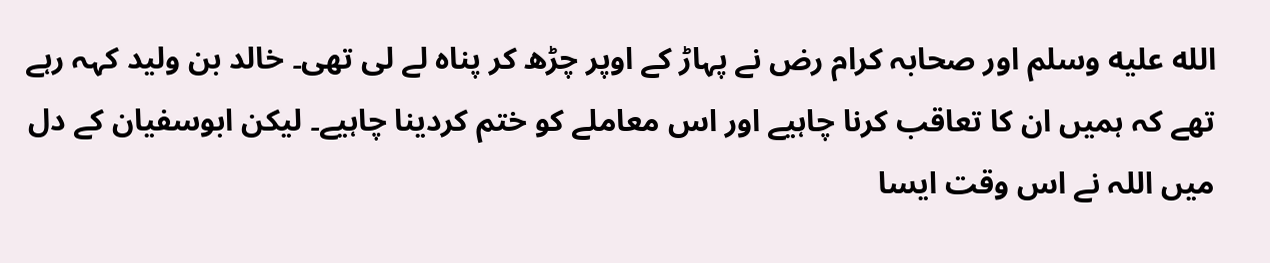الله عليه وسلم اور صحابہ کرام رض نے پہاڑ کے اوپر چڑھ کر پناہ لے لی تھی۔ خالد بن ولید کہہ رہے تھے کہ ہمیں ان کا تعاقب کرنا چاہیے اور اس معاملے کو ختم کردینا چاہیے۔ لیکن ابوسفیان کے دل میں اللہ نے اس وقت ایسا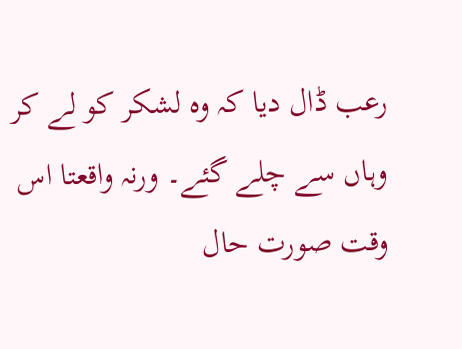رعب ڈال دیا کہ وہ لشکر کو لے کر وہاں سے چلے گئے۔ ورنہ واقعتا اس وقت صورت حال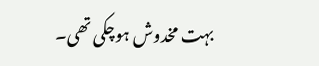بہت مخدوش ہوچکی تھی۔